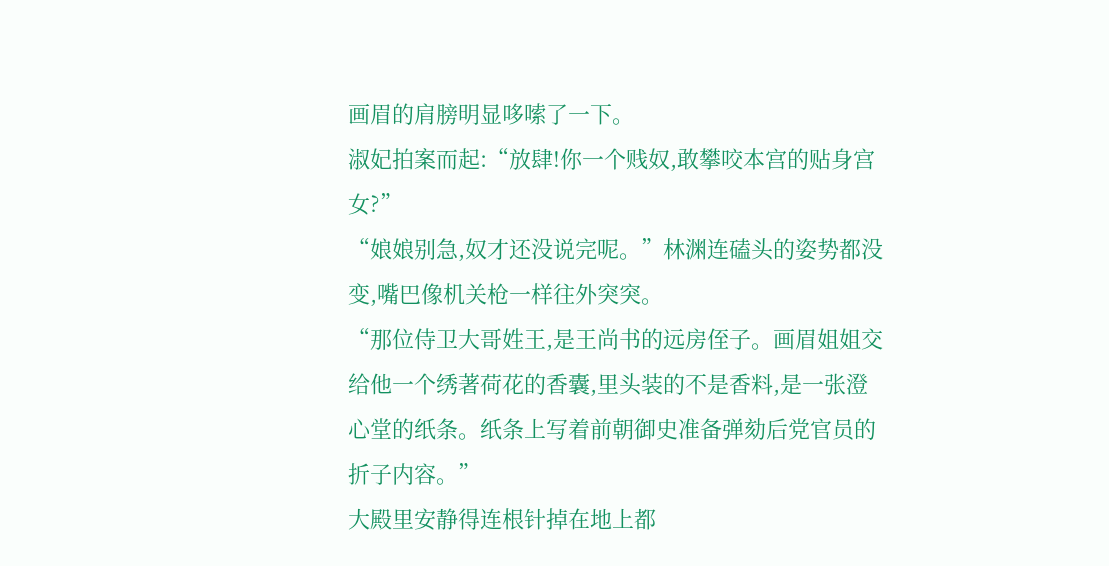画眉的肩膀明显哆嗦了一下。
淑妃拍案而起:“放肆!你一个贱奴,敢攀咬本宫的贴身宫女?”
“娘娘别急,奴才还没说完呢。”林渊连磕头的姿势都没变,嘴巴像机关枪一样往外突突。
“那位侍卫大哥姓王,是王尚书的远房侄子。画眉姐姐交给他一个绣著荷花的香囊,里头装的不是香料,是一张澄心堂的纸条。纸条上写着前朝御史准备弹劾后党官员的折子内容。”
大殿里安静得连根针掉在地上都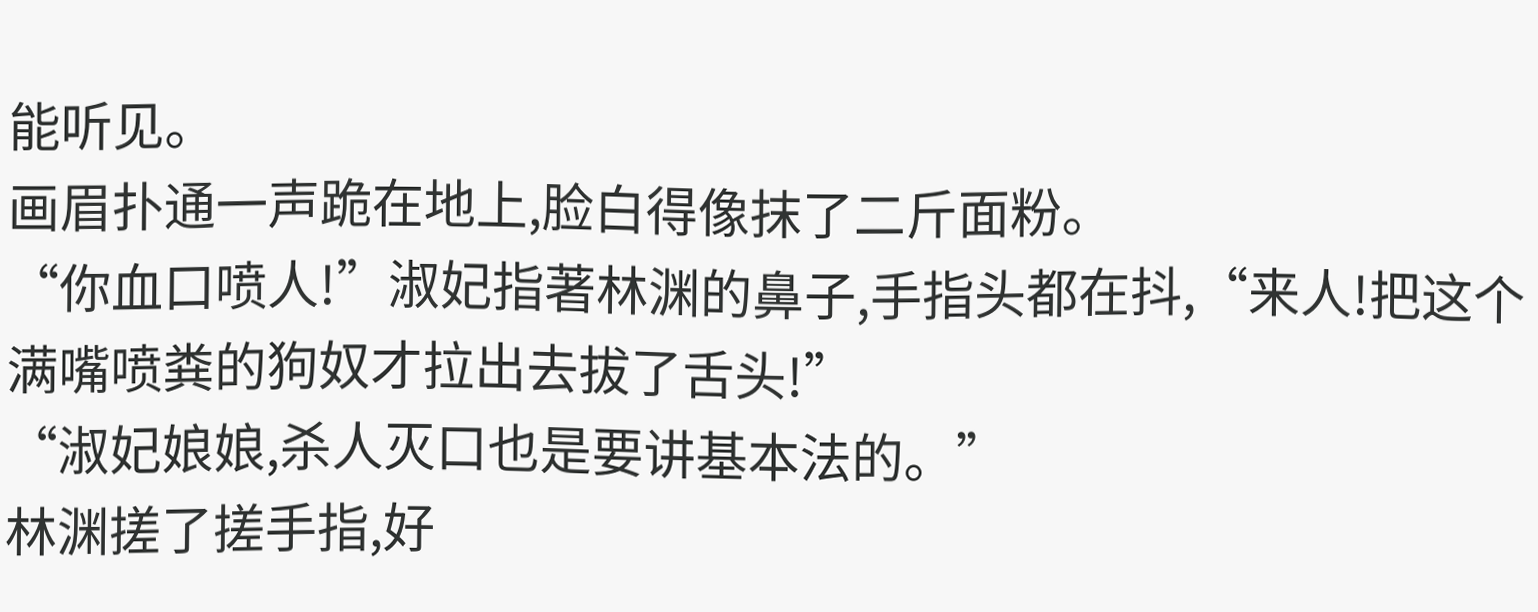能听见。
画眉扑通一声跪在地上,脸白得像抹了二斤面粉。
“你血口喷人!”淑妃指著林渊的鼻子,手指头都在抖,“来人!把这个满嘴喷粪的狗奴才拉出去拔了舌头!”
“淑妃娘娘,杀人灭口也是要讲基本法的。”
林渊搓了搓手指,好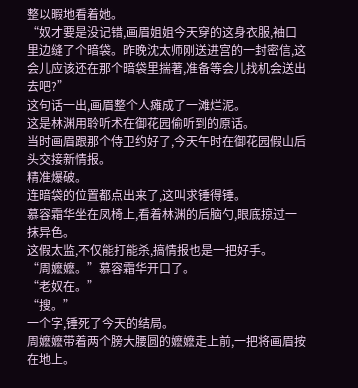整以暇地看着她。
“奴才要是没记错,画眉姐姐今天穿的这身衣服,袖口里边缝了个暗袋。昨晚沈太师刚送进宫的一封密信,这会儿应该还在那个暗袋里揣著,准备等会儿找机会送出去吧?”
这句话一出,画眉整个人瘫成了一滩烂泥。
这是林渊用聆听术在御花园偷听到的原话。
当时画眉跟那个侍卫约好了,今天午时在御花园假山后头交接新情报。
精准爆破。
连暗袋的位置都点出来了,这叫求锤得锤。
慕容霜华坐在凤椅上,看着林渊的后脑勺,眼底掠过一抹异色。
这假太监,不仅能打能杀,搞情报也是一把好手。
“周嬷嬷。”慕容霜华开口了。
“老奴在。”
“搜。”
一个字,锤死了今天的结局。
周嬷嬷带着两个膀大腰圆的嬷嬷走上前,一把将画眉按在地上。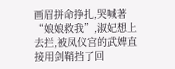画眉拼命挣扎,哭喊著“娘娘救我”,淑妃想上去拦,被凤仪宫的武婢直接用剑鞘挡了回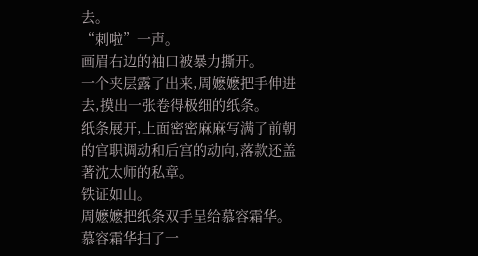去。
“刺啦”一声。
画眉右边的袖口被暴力撕开。
一个夹层露了出来,周嬷嬷把手伸进去,摸出一张卷得极细的纸条。
纸条展开,上面密密麻麻写满了前朝的官职调动和后宫的动向,落款还盖著沈太师的私章。
铁证如山。
周嬷嬷把纸条双手呈给慕容霜华。
慕容霜华扫了一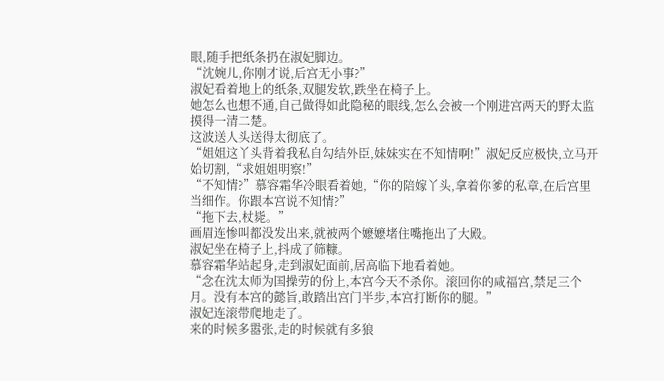眼,随手把纸条扔在淑妃脚边。
“沈婉儿,你刚才说,后宫无小事?”
淑妃看着地上的纸条,双腿发软,跌坐在椅子上。
她怎么也想不通,自己做得如此隐秘的眼线,怎么会被一个刚进宫两天的野太监摸得一清二楚。
这波送人头送得太彻底了。
“姐姐这丫头背着我私自勾结外臣,妹妹实在不知情啊!”淑妃反应极快,立马开始切割,“求姐姐明察!”
“不知情?”慕容霜华冷眼看着她,“你的陪嫁丫头,拿着你爹的私章,在后宫里当细作。你跟本宫说不知情?”
“拖下去,杖毙。”
画眉连惨叫都没发出来,就被两个嬷嬷堵住嘴拖出了大殿。
淑妃坐在椅子上,抖成了筛糠。
慕容霜华站起身,走到淑妃面前,居高临下地看着她。
“念在沈太师为国操劳的份上,本宫今天不杀你。滚回你的咸福宫,禁足三个月。没有本宫的懿旨,敢踏出宫门半步,本宫打断你的腿。”
淑妃连滚带爬地走了。
来的时候多嚣张,走的时候就有多狼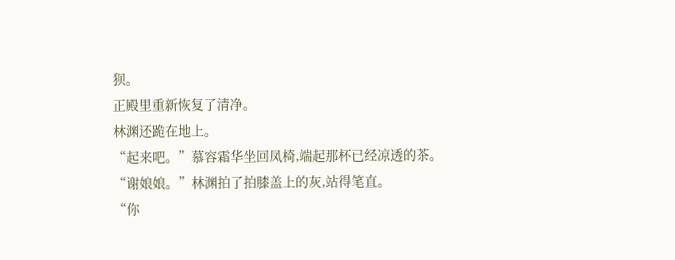狈。
正殿里重新恢复了清净。
林渊还跪在地上。
“起来吧。”慕容霜华坐回凤椅,端起那杯已经凉透的茶。
“谢娘娘。”林渊拍了拍膝盖上的灰,站得笔直。
“你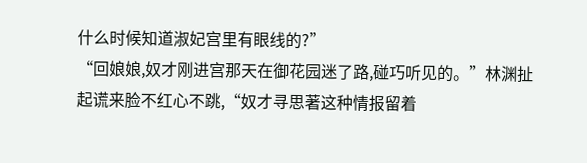什么时候知道淑妃宫里有眼线的?”
“回娘娘,奴才刚进宫那天在御花园迷了路,碰巧听见的。”林渊扯起谎来脸不红心不跳,“奴才寻思著这种情报留着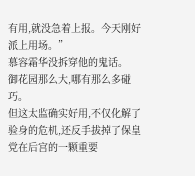有用,就没急着上报。今天刚好派上用场。”
慕容霜华没拆穿他的鬼话。
御花园那么大,哪有那么多碰巧。
但这太监确实好用,不仅化解了验身的危机,还反手拔掉了保皇党在后宫的一颗重要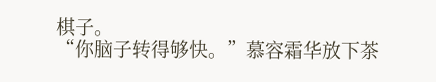棋子。
“你脑子转得够快。”慕容霜华放下茶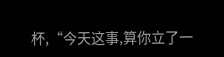杯,“今天这事,算你立了一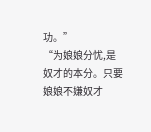功。”
“为娘娘分忧,是奴才的本分。只要娘娘不嫌奴才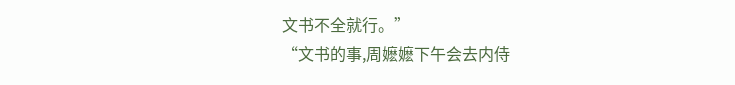文书不全就行。”
“文书的事,周嬷嬷下午会去内侍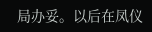局办妥。以后在凤仪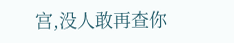宫,没人敢再查你